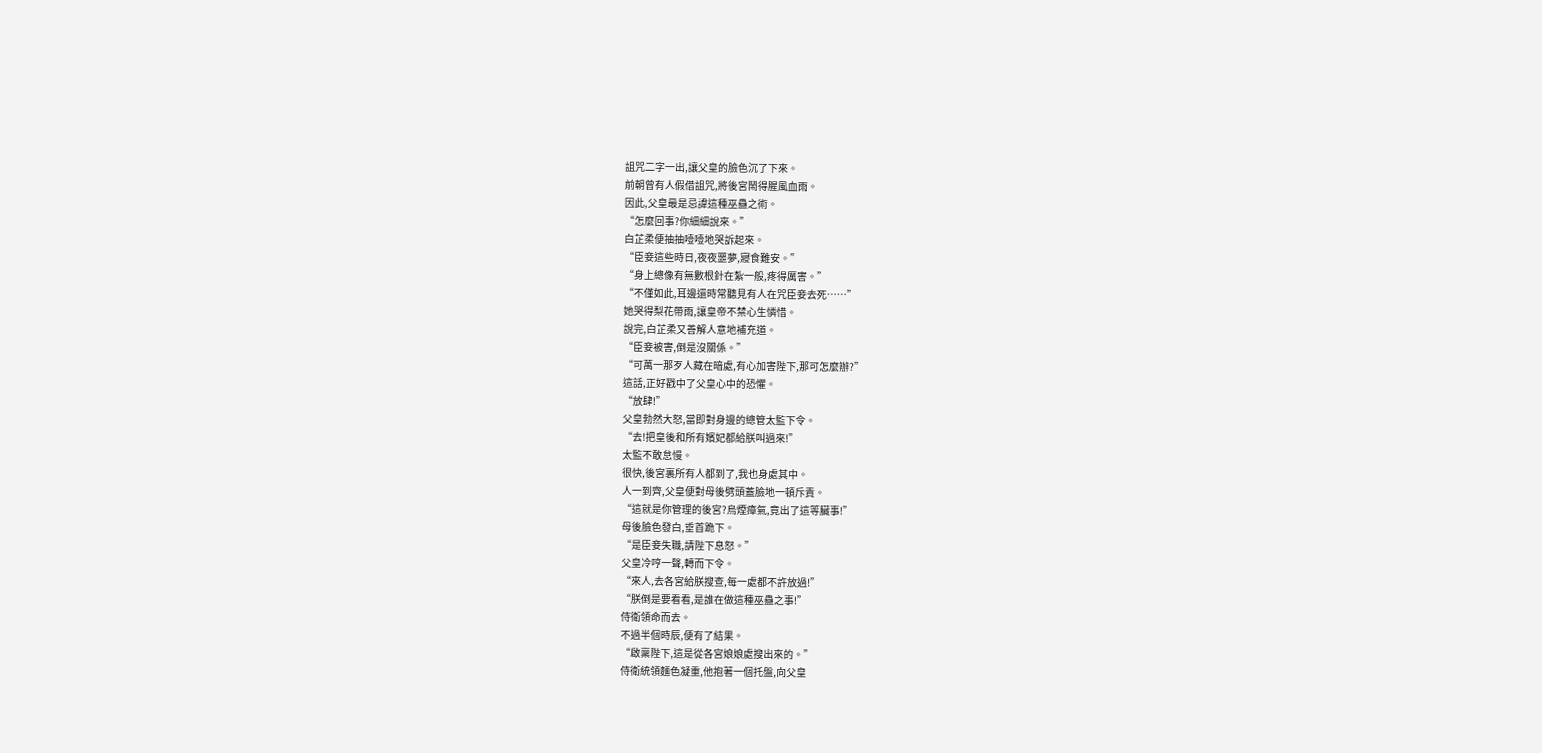詛咒二字一出,讓父皇的臉色沉了下來。
前朝曾有人假借詛咒,將後宮鬧得腥風血雨。
因此,父皇最是忌諱這種巫蠱之術。
“怎麼回事?你細細說來。”
白芷柔便抽抽噎噎地哭訴起來。
“臣妾這些時日,夜夜噩夢,寢食難安。”
“身上總像有無數根針在紮一般,疼得厲害。”
“不僅如此,耳邊還時常聽見有人在咒臣妾去死……”
她哭得梨花帶雨,讓皇帝不禁心生憐惜。
說完,白芷柔又善解人意地補充道。
“臣妾被害,倒是沒關係。”
“可萬一那歹人藏在暗處,有心加害陛下,那可怎麼辦?”
這話,正好戳中了父皇心中的恐懼。
“放肆!”
父皇勃然大怒,當即對身邊的總管太監下令。
“去!把皇後和所有嬪妃都給朕叫過來!”
太監不敢怠慢。
很快,後宮裏所有人都到了,我也身處其中。
人一到齊,父皇便對母後劈頭蓋臉地一頓斥責。
“這就是你管理的後宮?烏煙瘴氣,竟出了這等臟事!”
母後臉色發白,垂首跪下。
“是臣妾失職,請陛下息怒。”
父皇冷哼一聲,轉而下令。
“來人,去各宮給朕搜查,每一處都不許放過!”
“朕倒是要看看,是誰在做這種巫蠱之事!”
侍衛領命而去。
不過半個時辰,便有了結果。
“啟稟陛下,這是從各宮娘娘處搜出來的。”
侍衛統領麵色凝重,他抱著一個托盤,向父皇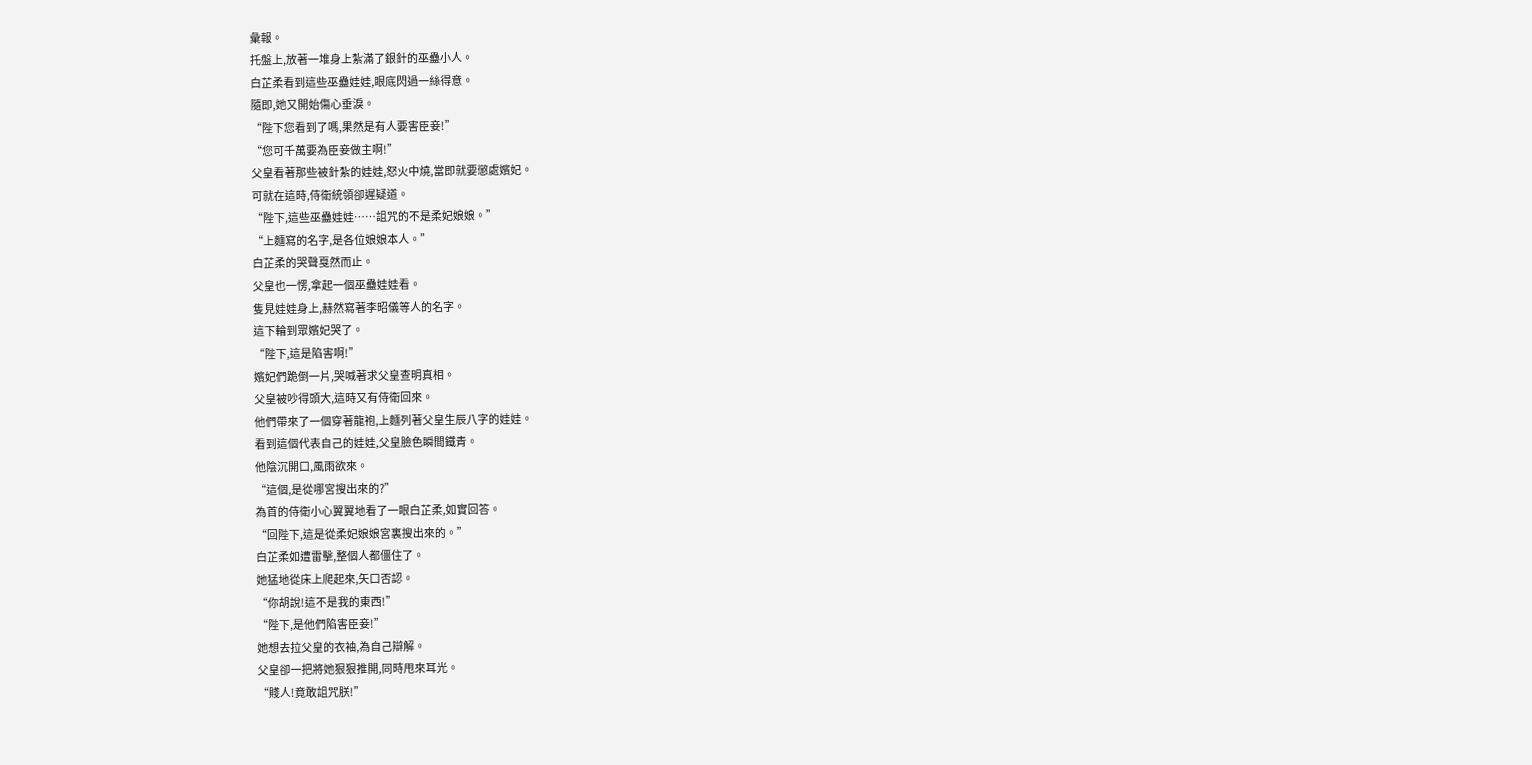彙報。
托盤上,放著一堆身上紮滿了銀針的巫蠱小人。
白芷柔看到這些巫蠱娃娃,眼底閃過一絲得意。
隨即,她又開始傷心垂淚。
“陛下您看到了嗎,果然是有人要害臣妾!”
“您可千萬要為臣妾做主啊!”
父皇看著那些被針紮的娃娃,怒火中燒,當即就要懲處嬪妃。
可就在這時,侍衛統領卻遲疑道。
“陛下,這些巫蠱娃娃……詛咒的不是柔妃娘娘。”
“上麵寫的名字,是各位娘娘本人。”
白芷柔的哭聲戛然而止。
父皇也一愣,拿起一個巫蠱娃娃看。
隻見娃娃身上,赫然寫著李昭儀等人的名字。
這下輪到眾嬪妃哭了。
“陛下,這是陷害啊!”
嬪妃們跪倒一片,哭喊著求父皇查明真相。
父皇被吵得頭大,這時又有侍衛回來。
他們帶來了一個穿著龍袍,上麵列著父皇生辰八字的娃娃。
看到這個代表自己的娃娃,父皇臉色瞬間鐵青。
他陰沉開口,風雨欲來。
“這個,是從哪宮搜出來的?”
為首的侍衛小心翼翼地看了一眼白芷柔,如實回答。
“回陛下,這是從柔妃娘娘宮裏搜出來的。”
白芷柔如遭雷擊,整個人都僵住了。
她猛地從床上爬起來,矢口否認。
“你胡說!這不是我的東西!”
“陛下,是他們陷害臣妾!”
她想去拉父皇的衣袖,為自己辯解。
父皇卻一把將她狠狠推開,同時甩來耳光。
“賤人!竟敢詛咒朕!”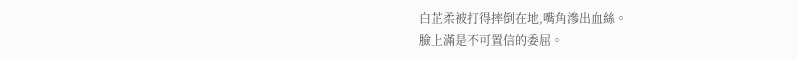白芷柔被打得摔倒在地,嘴角滲出血絲。
臉上滿是不可置信的委屈。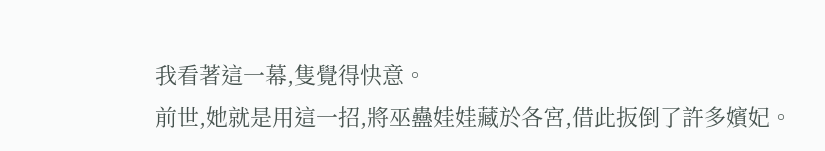我看著這一幕,隻覺得快意。
前世,她就是用這一招,將巫蠱娃娃藏於各宮,借此扳倒了許多嬪妃。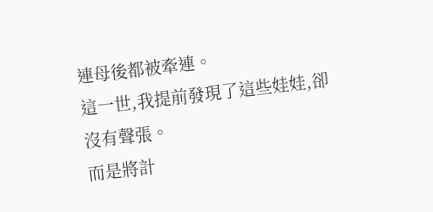連母後都被牽連。
這一世,我提前發現了這些娃娃,卻沒有聲張。
而是將計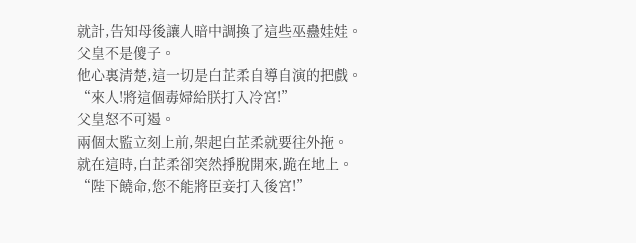就計,告知母後讓人暗中調換了這些巫蠱娃娃。
父皇不是傻子。
他心裏清楚,這一切是白芷柔自導自演的把戲。
“來人!將這個毒婦給朕打入冷宮!”
父皇怒不可遏。
兩個太監立刻上前,架起白芷柔就要往外拖。
就在這時,白芷柔卻突然掙脫開來,跪在地上。
“陛下饒命,您不能將臣妾打入後宮!”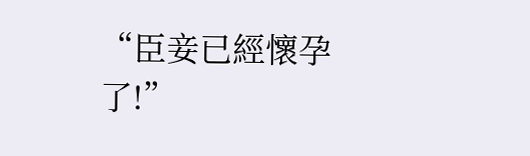“臣妾已經懷孕了!”